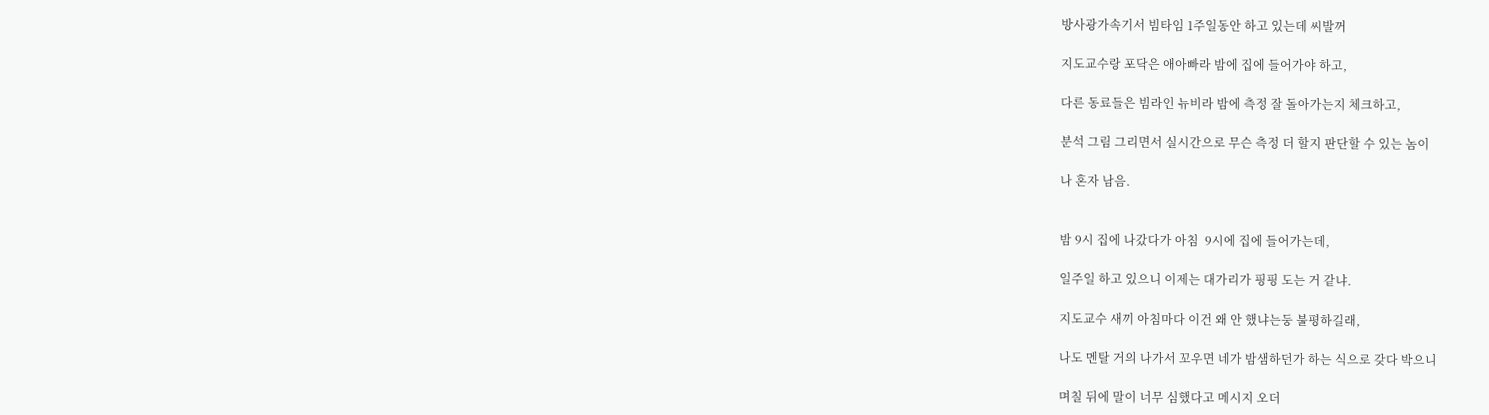방사광가속기서 빔타임 1주일동안 하고 있는데 씨발꺼

지도교수랑 포닥은 애아빠라 밤에 집에 들어가야 하고,

다른 동료들은 빔라인 뉴비라 밤에 측정 잘 돌아가는지 체크하고,

분석 그림 그리면서 실시간으로 무슨 측정 더 할지 판단할 수 있는 놈이

나 혼자 남음.


밤 9시 집에 나갔다가 아침  9시에 집에 들어가는데,

일주일 하고 있으니 이제는 대가리가 핑핑 도는 거 같냐.

지도교수 새끼 아침마다 이건 왜 안 했냐는둥 불평하길래,

나도 멘탈 거의 나가서 꼬우면 네가 밤샘하던가 하는 식으로 갖다 박으니

며칠 뒤에 말이 너무 심했다고 메시지 오더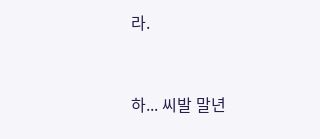라.


하... 씨발 말년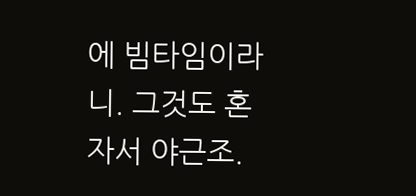에 빔타임이라니. 그것도 혼자서 야근조.